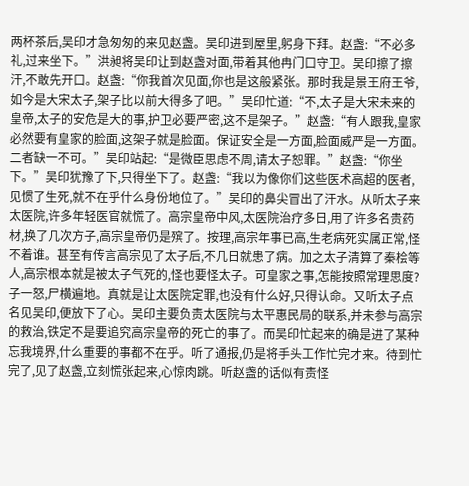两杯茶后,吴印才急匆匆的来见赵盏。吴印进到屋里,躬身下拜。赵盏:“不必多礼,过来坐下。”洪昶将吴印让到赵盏对面,带着其他冉门口守卫。吴印擦了擦汗,不敢先开口。赵盏:“你我首次见面,你也是这般紧张。那时我是景王府王爷,如今是大宋太子,架子比以前大得多了吧。”吴印忙道:“不,太子是大宋未来的皇帝,太子的安危是大的事,护卫必要严密,这不是架子。”赵盏:“有人跟我,皇家必然要有皇家的脸面,这架子就是脸面。保证安全是一方面,脸面威严是一方面。二者缺一不可。”吴印站起:“是微臣思虑不周,请太子恕罪。”赵盏:“你坐下。”吴印犹豫了下,只得坐下了。赵盏:“我以为像你们这些医术高超的医者,见惯了生死,就不在乎什么身份地位了。”吴印的鼻尖冒出了汗水。从听太子来太医院,许多年轻医官就慌了。高宗皇帝中风,太医院治疗多日,用了许多名贵药材,换了几次方子,高宗皇帝仍是殡了。按理,高宗年事已高,生老病死实属正常,怪不着谁。甚至有传言高宗见了太子后,不几日就患了病。加之太子清算了秦桧等人,高宗根本就是被太子气死的,怪也要怪太子。可皇家之事,怎能按照常理思度?子一怒,尸横遍地。真就是让太医院定罪,也没有什么好,只得认命。又听太子点名见吴印,便放下了心。吴印主要负责太医院与太平惠民局的联系,并未参与高宗的救治,铁定不是要追究高宗皇帝的死亡的事了。而吴印忙起来的确是进了某种忘我境界,什么重要的事都不在乎。听了通报,仍是将手头工作忙完才来。待到忙完了,见了赵盏,立刻慌张起来,心惊肉跳。听赵盏的话似有责怪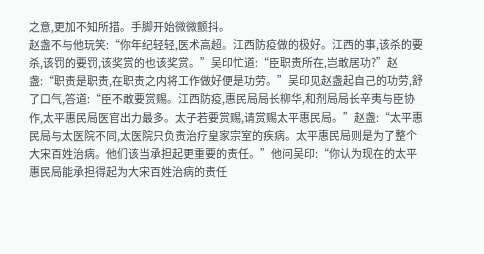之意,更加不知所措。手脚开始微微颤抖。
赵盏不与他玩笑:“你年纪轻轻,医术高超。江西防疫做的极好。江西的事,该杀的要杀,该罚的要罚,该奖赏的也该奖赏。”吴印忙道:“臣职责所在,岂敢居功?”赵盏:“职责是职责,在职责之内将工作做好便是功劳。”吴印见赵盏起自己的功劳,舒了口气,答道:“臣不敢要赏赐。江西防疫,惠民局局长柳华,和剂局局长辛夷与臣协作,太平惠民局医官出力最多。太子若要赏赐,请赏赐太平惠民局。”赵盏:“太平惠民局与太医院不同,太医院只负责治疗皇家宗室的疾病。太平惠民局则是为了整个大宋百姓治病。他们该当承担起更重要的责任。”他问吴印:“你认为现在的太平惠民局能承担得起为大宋百姓治病的责任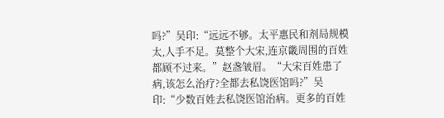吗?”吴印:“远远不够。太平惠民和剂局规模太,人手不足。莫整个大宋,连京畿周围的百姓都顾不过来。”赵盏皱眉。“大宋百姓患了病,该怎么治疗?全都去私饶医馆吗?”吴印:“少数百姓去私饶医馆治病。更多的百姓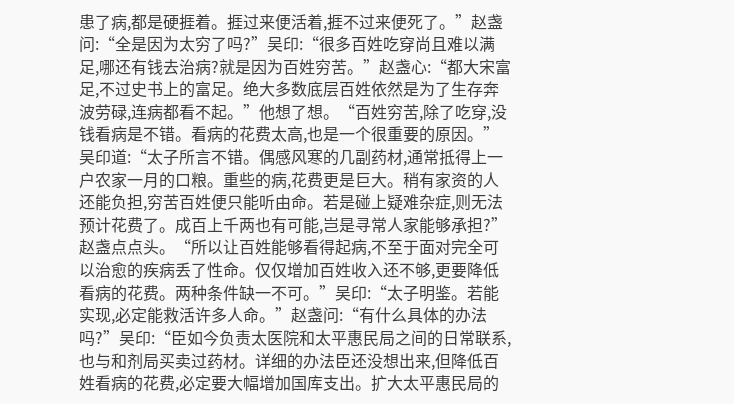患了病,都是硬捱着。捱过来便活着,捱不过来便死了。”赵盏问:“全是因为太穷了吗?”吴印:“很多百姓吃穿尚且难以满足,哪还有钱去治病?就是因为百姓穷苦。”赵盏心:“都大宋富足,不过史书上的富足。绝大多数底层百姓依然是为了生存奔波劳碌,连病都看不起。”他想了想。“百姓穷苦,除了吃穿,没钱看病是不错。看病的花费太高,也是一个很重要的原因。”吴印道:“太子所言不错。偶感风寒的几副药材,通常抵得上一户农家一月的口粮。重些的病,花费更是巨大。稍有家资的人还能负担,穷苦百姓便只能听由命。若是碰上疑难杂症,则无法预计花费了。成百上千两也有可能,岂是寻常人家能够承担?”赵盏点点头。“所以让百姓能够看得起病,不至于面对完全可以治愈的疾病丢了性命。仅仅增加百姓收入还不够,更要降低看病的花费。两种条件缺一不可。”吴印:“太子明鉴。若能实现,必定能救活许多人命。”赵盏问:“有什么具体的办法吗?”吴印:“臣如今负责太医院和太平惠民局之间的日常联系,也与和剂局买卖过药材。详细的办法臣还没想出来,但降低百姓看病的花费,必定要大幅增加国库支出。扩大太平惠民局的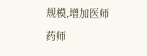规模,增加医师药师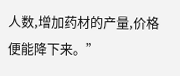人数,增加药材的产量,价格便能降下来。”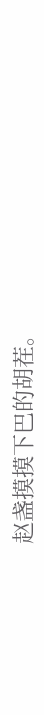赵盏摸摸下巴的胡茬。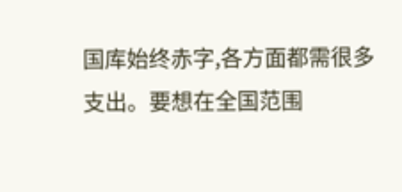国库始终赤字,各方面都需很多支出。要想在全国范围